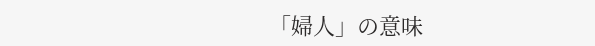「婦人」の意味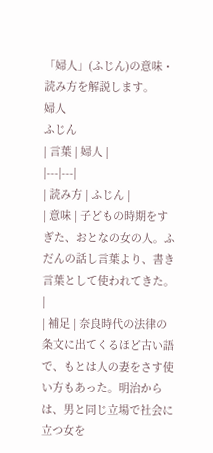「婦人」(ふじん)の意味・読み方を解説します。
婦人
ふじん
| 言葉 | 婦人 |
|---|---|
| 読み方 | ふじん |
| 意味 | 子どもの時期をすぎた、おとなの女の人。ふだんの話し言葉より、書き言葉として使われてきた。 |
| 補足 | 奈良時代の法律の条文に出てくるほど古い語で、もとは人の妻をさす使い方もあった。明治からは、男と同じ立場で社会に立つ女を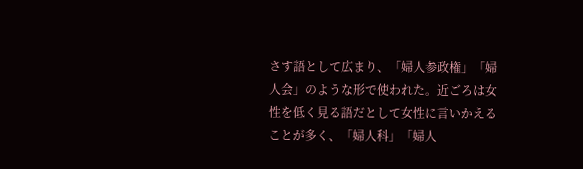さす語として広まり、「婦人参政権」「婦人会」のような形で使われた。近ごろは女性を低く見る語だとして女性に言いかえることが多く、「婦人科」「婦人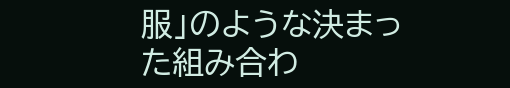服」のような決まった組み合わ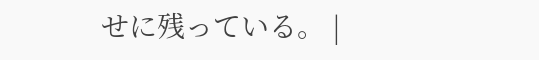せに残っている。 |